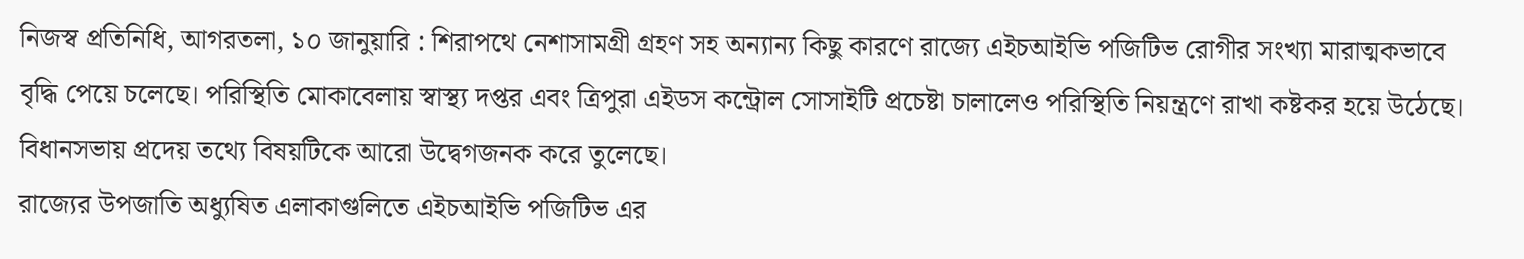নিজস্ব প্রতিনিধি, আগরতলা, ১০ জানুয়ারি : শিরাপথে নেশাসামগ্রী গ্রহণ সহ অন্যান্য কিছু কারণে রাজ্যে এইচআইভি পজিটিভ রোগীর সংখ্যা মারাত্মকভাবে বৃদ্ধি পেয়ে চলেছে। পরিস্থিতি মোকাবেলায় স্বাস্থ্য দপ্তর এবং ত্রিপুরা এইডস কন্ট্রোল সোসাইটি প্রচেষ্টা চালালেও পরিস্থিতি নিয়ন্ত্রণে রাখা কষ্টকর হয়ে উঠেছে। বিধানসভায় প্রদেয় তথ্যে বিষয়টিকে আরো উদ্বেগজনক করে তুলেছে।
রাজ্যের উপজাতি অধ্যুষিত এলাকাগুলিতে এইচআইভি পজিটিভ এর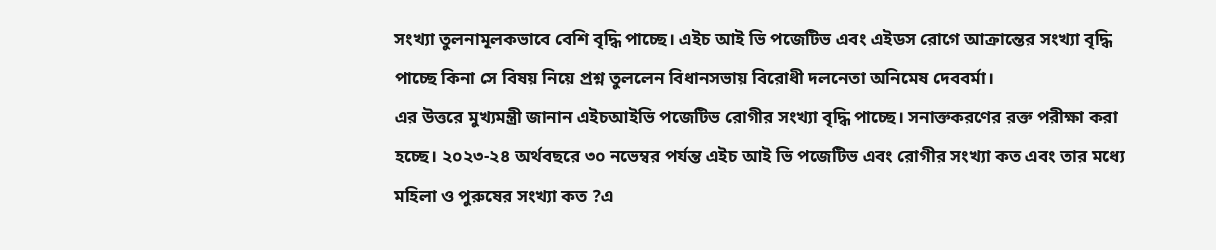সংখ্যা তুলনামূলকভাবে বেশি বৃদ্ধি পাচ্ছে। এইচ আই ভি পজেটিভ এবং এইডস রোগে আক্রান্তের সংখ্যা বৃদ্ধি পাচ্ছে কিনা সে বিষয় নিয়ে প্রশ্ন তুললেন বিধানসভায় বিরোধী দলনেতা অনিমেষ দেববর্মা।
এর উত্তরে মুখ্যমন্ত্রী জানান এইচআইভি পজেটিভ রোগীর সংখ্যা বৃদ্ধি পাচ্ছে। সনাক্তকরণের রক্ত পরীক্ষা করা হচ্ছে। ২০২৩-২৪ অর্থবছরে ৩০ নভেম্বর পর্যন্ত এইচ আই ভি পজেটিভ এবং রোগীর সংখ্যা কত এবং তার মধ্যে মহিলা ও পুরুষের সংখ্যা কত ?এ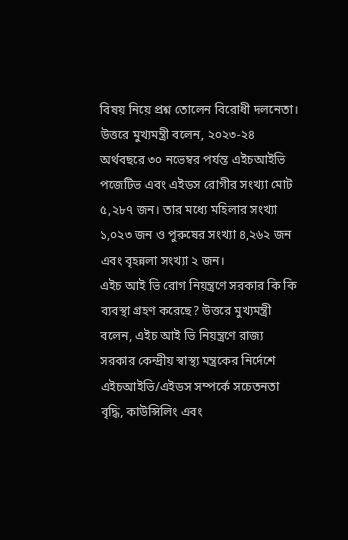বিষয় নিয়ে প্রশ্ন তোলেন বিরোধী দলনেতা।
উত্তরে মুখ্যমন্ত্রী বলেন, ২০২৩-২৪ অর্থবছরে ৩০ নভেম্বর পর্যন্ত এইচআইভি পজেটিভ এবং এইডস রোগীর সংখ্যা মোট ৫,২৮৭ জন। তার মধ্যে মহিলার সংখ্যা ১,০২৩ জন ও পুরুষের সংখ্যা ৪,২৬২ জন এবং বৃহন্নলা সংখ্যা ২ জন।
এইচ আই ভি রোগ নিয়ন্ত্রণে সরকার কি কি ব্যবস্থা গ্রহণ করেছে? উত্তরে মুখ্যমন্ত্রী বলেন, এইচ আই ভি নিয়ন্ত্রণে রাজ্য সরকার কেন্দ্রীয় স্বাস্থ্য মন্ত্রকের নির্দেশে এইচআইভি/এইডস সম্পর্কে সচেতনতা বৃদ্ধি, কাউন্সিলিং এবং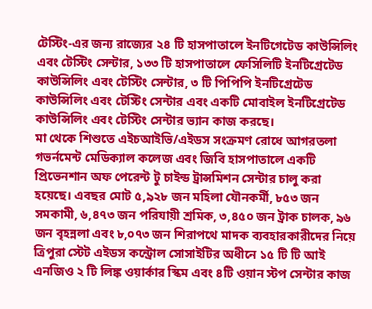টেস্টিং-এর জন্য রাজ্যের ২৪ টি হাসপাতালে ইনটিগেটেড কাউন্সিলিং এবং টেস্টিং সেন্টার, ১৩৩ টি হাসপাতালে ফেসিলিটি ইনটিগ্রেটেড কাউন্সিলিং এবং টেস্টিং সেন্টার, ৩ টি পিপিপি ইনটিগ্রেটেড কাউন্সিলিং এবং টেস্টিং সেন্টার এবং একটি মোবাইল ইনটিগ্রেটেড কাউন্সিলিং এবং টেস্টিং সেন্টার ভ্যান কাজ করছে।
মা থেকে শিশুতে এইচআইভি/এইডস সংক্রমণ রোধে আগরতলা গভর্নমেন্ট মেডিক্যাল কলেজ এবং জিবি হাসপাতালে একটি প্রিভেনশান অফ পেরেন্ট টু চাইন্ড ট্রান্সমিশন সেন্টার চালু করা হয়েছে। এবছর মোট ৫,৯২৮ জন মহিলা যৌনকর্মী, ৮৫৩ জন সমকামী, ৬,৪৭৩ জন পরিযায়ী শ্রমিক, ৩,৪৫০ জন ট্রাক চালক, ৯৬ জন বৃহন্নলা এবং ৮,০৭৩ জন শিরাপথে মাদক ব্যবহারকারীদের নিয়ে ত্রিপুরা স্টেট এইডস কন্ট্রোল সোসাইটির অধীনে ১৫ টি টি আই এনজিও ২ টি লিঙ্ক ওয়ার্কার স্কিম এবং ৪টি ওয়ান স্টপ সেন্টার কাজ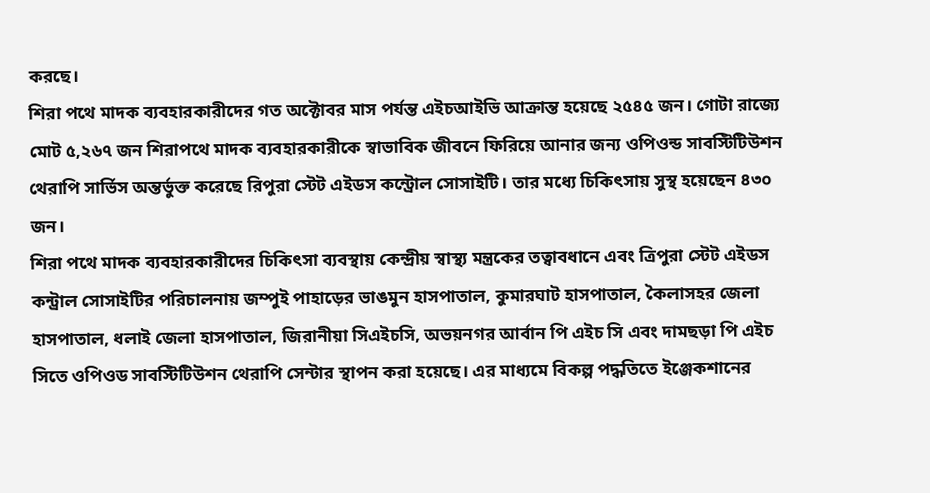করছে।
শিরা পথে মাদক ব্যবহারকারীদের গত অক্টোবর মাস পর্যন্ত এইচআইভি আক্রান্ত হয়েছে ২৫৪৫ জন। গোটা রাজ্যে মোট ৫,২৬৭ জন শিরাপথে মাদক ব্যবহারকারীকে স্বাভাবিক জীবনে ফিরিয়ে আনার জন্য ওপিওন্ড সাবস্টিটিউশন থেরাপি সার্ভিস অন্তর্ভুক্ত করেছে রিপুরা স্টেট এইডস কন্ট্রোল সোসাইটি। তার মধ্যে চিকিৎসায় সুস্থ হয়েছেন ৪৩০ জন।
শিরা পথে মাদক ব্যবহারকারীদের চিকিৎসা ব্যবস্থায় কেন্দ্রীয় স্বাস্থ্য মন্ত্রকের তত্বাবধানে এবং ত্রিপুরা স্টেট এইডস কন্ট্রাল সোসাইটির পরিচালনায় জম্পুই পাহাড়ের ভাঙমুন হাসপাতাল, কুমারঘাট হাসপাতাল, কৈলাসহর জেলা হাসপাতাল, ধলাই জেলা হাসপাতাল, জিরানীয়া সিএইচসি, অভয়নগর আর্বান পি এইচ সি এবং দামছড়া পি এইচ সিতে ওপিওড সাবস্টিটিউশন থেরাপি সেন্টার স্থাপন করা হয়েছে। এর মাধ্যমে বিকল্প পদ্ধতিতে ইঞ্জেকশানের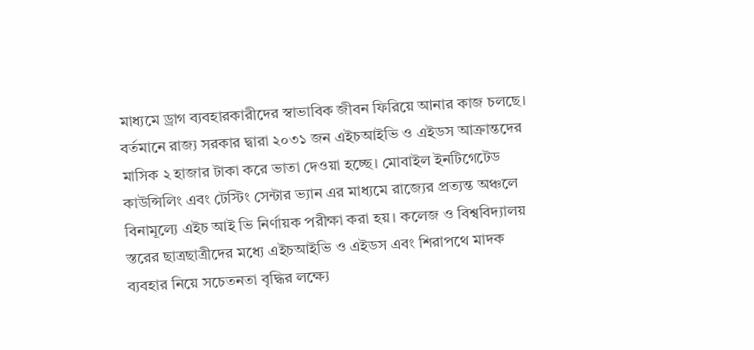মাধ্যমে ড্রাগ ব্যবহারকারীদের স্বাভাবিক জীবন ফিরিয়ে আনার কাজ চলছে।
বর্তমানে রাজ্য সরকার দ্বারা ২০৩১ জন এইচআইভি ও এইডস আক্রান্তদের মাসিক ২ হাজার টাকা করে ভাতা দেওয়া হচ্ছে। মোবাইল ইনটিগেটেড কাউন্সিলিং এবং টেস্টিং সেন্টার ভ্যান এর মাধ্যমে রাজ্যের প্রত্যন্ত অঞ্চলে বিনামূল্যে এইচ আই ভি নির্ণায়ক পরীক্ষা করা হয়। কলেজ ও বিশ্ববিদ্যালয় স্তরের ছাত্রছাত্রীদের মধ্যে এইচআইভি ও এইডস এবং শিরাপথে মাদক ব্যবহার নিয়ে সচেতনতা বৃদ্ধির লক্ষ্যে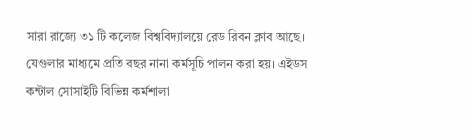সারা রাজ্যে ৩১ টি কলেজ বিশ্ববিদ্যালয়ে রেড রিবন ক্লাব আছে। যেগুলার মাধ্যমে প্রতি বছর নানা কর্মসূচি পালন করা হয়। এইডস কন্টাল সোসাইটি বিভিন্ন কর্মশালা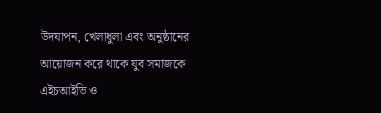উদযাপন, খেলাধুলা এবং অনুষ্ঠানের আয়োজন করে থাকে যুব সমাজকে এইচআইভি ও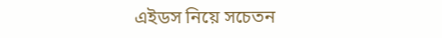এইডস নিয়ে সচেতন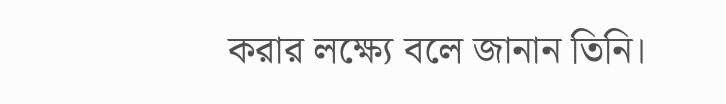করার লক্ষ্যে বলে জানান তিনি।